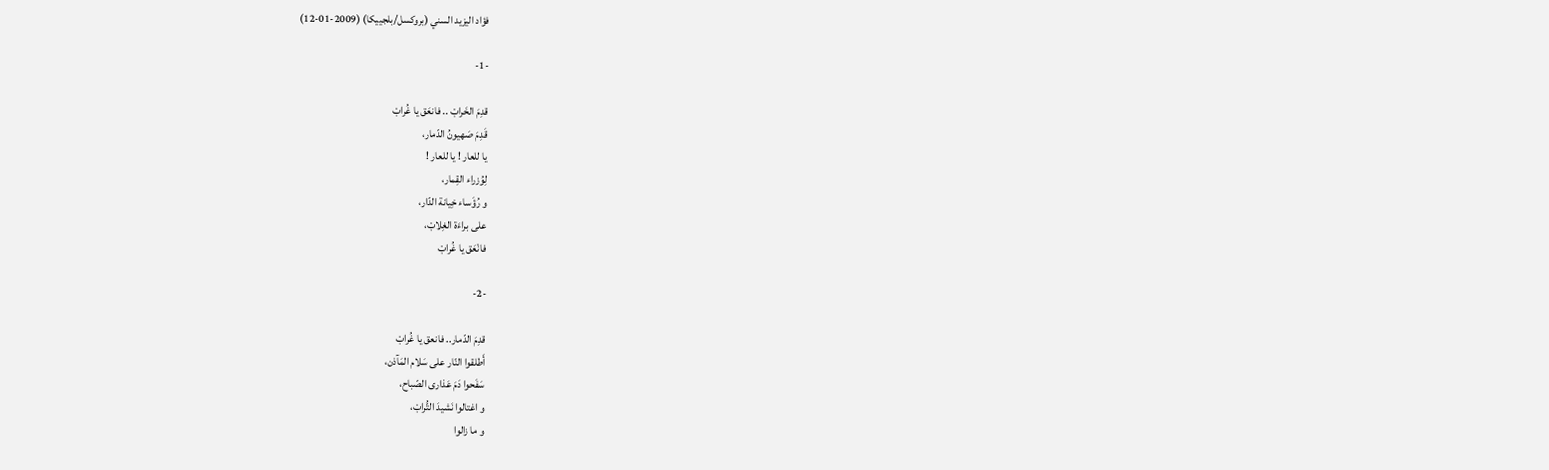فؤاد اليزيد السني (بروكسل/بلجييكا) (2009-01-12)

-1-

قدِمَ الخَرابْ .. فانعَق يا غُرابْ
قَدِمَ صَهيونُ الدّمار،
يا للعار ! يا للعار !
لِوُزراء القِمار،
و رُؤَساء خِيانة الدّار،
على براءَة الغِلابْ،
فانْعَق يا غُرابْ

-2-

قدِمَ الدّمار.. فانعق يا غُرابْ
أَطلقوا النّار على سَلام المَآذن،
سَفَحوا دَمَ عَذارى الصّباح،
و اغتالوا نَشيدَ التُّرابْ،
و ما زالوا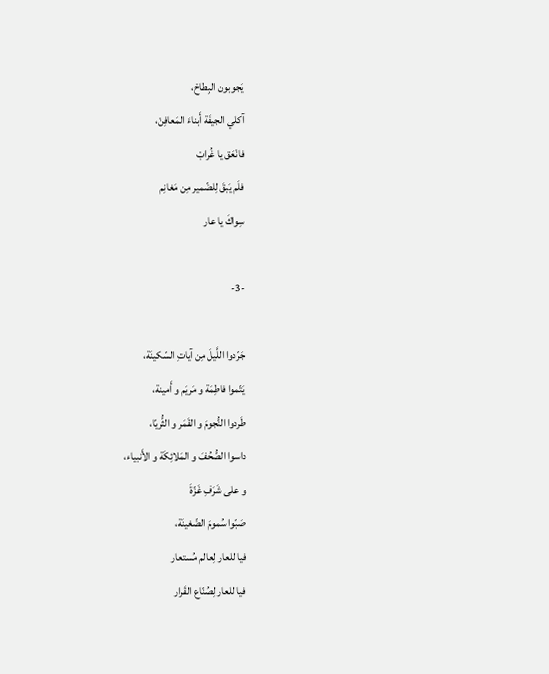يَجوبون البِطاحْ،
آكلي الجيفَة أَبناءَ المَعافِنْ،
فانْعَق يا غُرابْ
فلَم يَبقَ لِلضّمير مِن مَغانِم
سِواكَ يا عار

-3-

جَرّدوا اللَّيلَ مِن آياتِ السّكينَة،
يَتّموا فاطِمَة و مَريَم و أَمينة،
طَردوا النُّجومَ و القَمَر و الثُّريّا،
داسوا الصُّحُفَ و المَلائِكَة و الأَنبياء،
و على شَرَفِ غَزّةَ
صَبّوا سُمومَ الضّغينَة،
فيا للعار لِعالم مُستعار
فيا للعار لِصُنّاع القَرار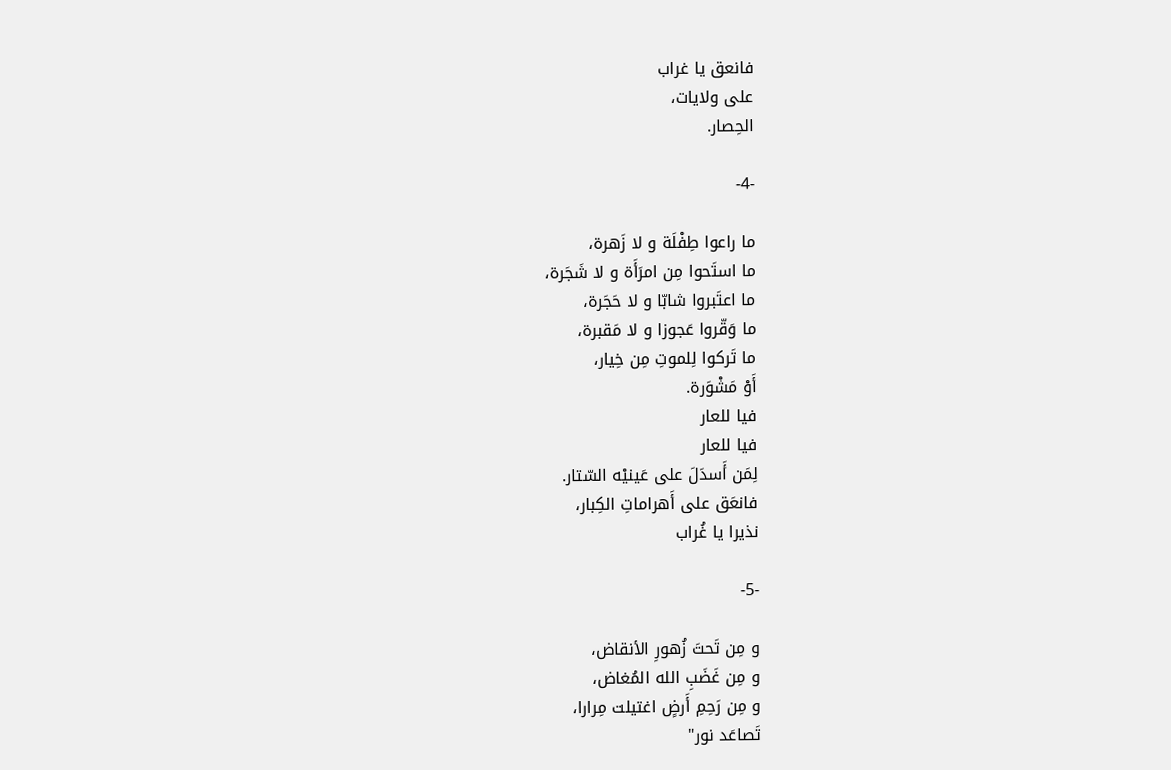فانعق يا غراب
على ولايات،
الحِصار.

-4-

ما راعوا طِفْلَة و لا زَهرة،
ما استَحوا مِن امرَأَة و لا شَجَرة،
ما اعتَبروا شابّا و لا حَجَرة،
ما وَقّروا عَجوزا و لا مَقبرة،
ما تَركوا لِلموتِ مِن خِيار،
أَوْ مَشْوَرة.
فيا للعار
فيا للعار
لِمَن أَسدَلَ على عَينيْه السّتار.
فانعَق على أَهراماتِ الكِبار،
نذيرا يا غُراب

-5-

و مِن تَحتَ زُهورِ الأنقاض،
و مِن غَضَبِ الله المُغاض،
و مِن رَحِمِ أَرضٍ اغتيلت مِرارا،
تَصاعَد نور"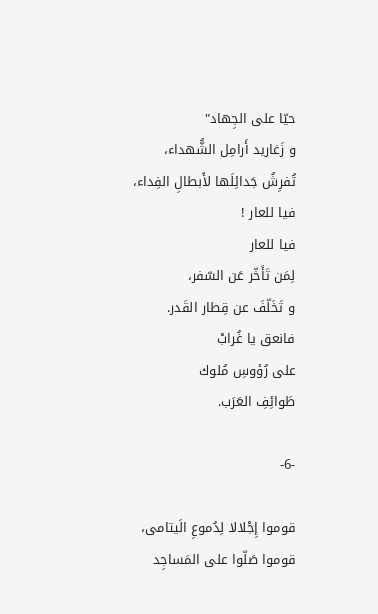حيّا على الجِهاد"
و زَغاريد أَرامِل الشُّهداء،
تُفرِشُ جَدائِلَها لأَبطالِ الفِداء،
فيا للعار !
فيا للعار
لِمَن تَأَخّر عَن السّفر،
و تَخَلّفَ عن قِطار القَدر.
فانعق يا غُرابْ
على رُؤوسِ مُلوك
طَوائِفِ العَرَب.

-6-

قوموا إِجْلالا لِدُموعِ الَيتامى،
قوموا صَلّوا على المَساجِد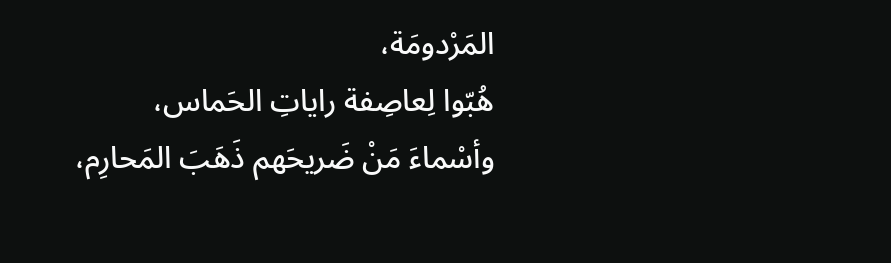المَرْدومَة،
هُبّوا لِعاصِفة راياتِ الحَماس،
وأسْماءَ مَنْ ضَريحَهم ذَهَبَ المَحارِم،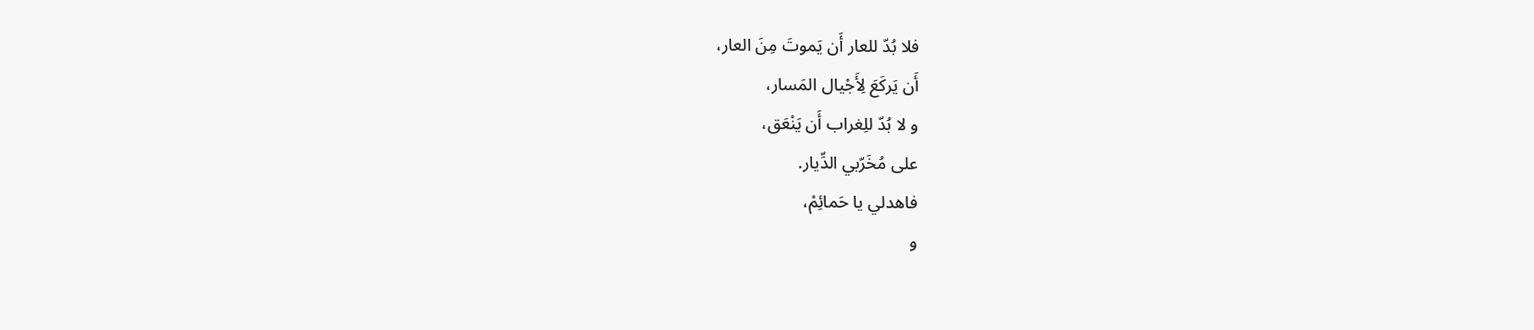فلا بُدّ للعار أَن يَموتَ مِنَ العار،
أَن يَركَعَ لِأَجْيال المَسار،
و لا بُدّ للِغراب أَن يَنْعَق،
على مُخَرّبي الدِّيار.
فاهدلي يا حَمائِمْ،
و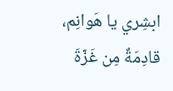ابشِري يا هَوانِم،
قادِمَةٌ مِن غَزّةَ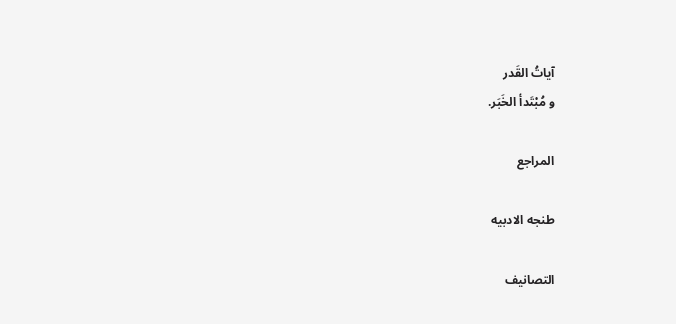آياتُ القَدر
و مُبْتَدأ الخَبَر.

المراجع

طنجه الادبيه

التصانيف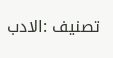تصنيف :الادب